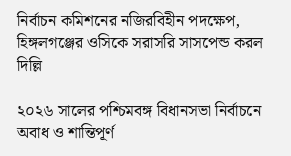নির্বাচন কমিশনের নজিরবিহীন পদক্ষেপ, হিঙ্গলগঞ্জের ওসিকে সরাসরি সাসপেন্ড করল দিল্লি

২০২৬ সালের পশ্চিমবঙ্গ বিধানসভা নির্বাচনে অবাধ ও শান্তিপূর্ণ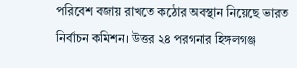পরিবেশ বজায় রাখতে কঠোর অবস্থান নিয়েছে ভারত নির্বাচন কমিশন। উত্তর ২৪ পরগনার হিঙ্গলগঞ্জ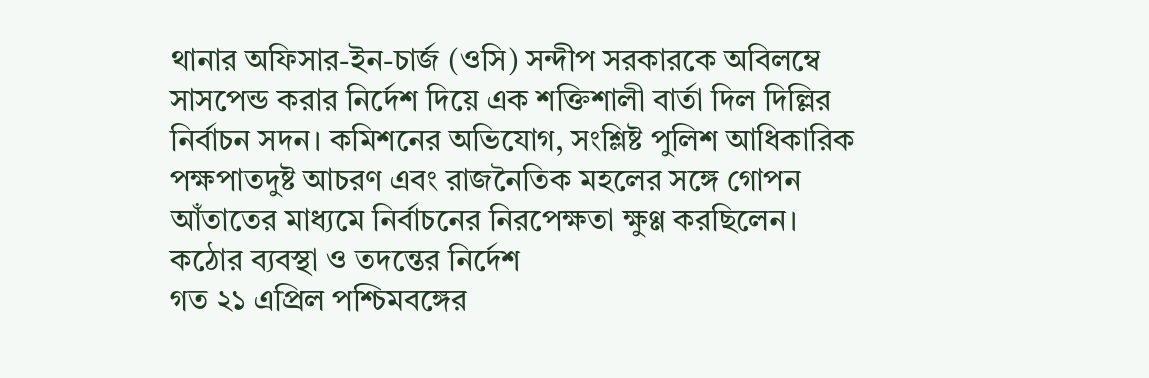থানার অফিসার-ইন-চার্জ (ওসি) সন্দীপ সরকারকে অবিলম্বে সাসপেন্ড করার নির্দেশ দিয়ে এক শক্তিশালী বার্তা দিল দিল্লির নির্বাচন সদন। কমিশনের অভিযোগ, সংশ্লিষ্ট পুলিশ আধিকারিক পক্ষপাতদুষ্ট আচরণ এবং রাজনৈতিক মহলের সঙ্গে গোপন আঁতাতের মাধ্যমে নির্বাচনের নিরপেক্ষতা ক্ষুণ্ণ করছিলেন।
কঠোর ব্যবস্থা ও তদন্তের নির্দেশ
গত ২১ এপ্রিল পশ্চিমবঙ্গের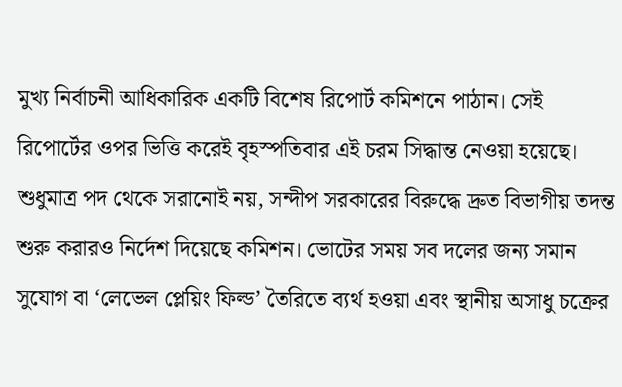মুখ্য নির্বাচনী আধিকারিক একটি বিশেষ রিপোর্ট কমিশনে পাঠান। সেই রিপোর্টের ওপর ভিত্তি করেই বৃহস্পতিবার এই চরম সিদ্ধান্ত নেওয়া হয়েছে। শুধুমাত্র পদ থেকে সরানোই নয়, সন্দীপ সরকারের বিরুদ্ধে দ্রুত বিভাগীয় তদন্ত শুরু করারও নির্দেশ দিয়েছে কমিশন। ভোটের সময় সব দলের জন্য সমান সুযোগ বা ‘লেভেল প্লেয়িং ফিল্ড’ তৈরিতে ব্যর্থ হওয়া এবং স্থানীয় অসাধু চক্রের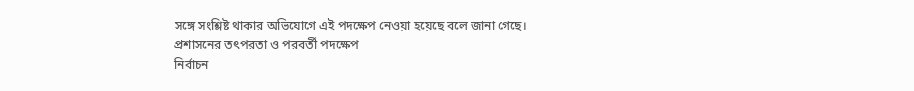সঙ্গে সংশ্লিষ্ট থাকার অভিযোগে এই পদক্ষেপ নেওয়া হয়েছে বলে জানা গেছে।
প্রশাসনের তৎপরতা ও পরবর্তী পদক্ষেপ
নির্বাচন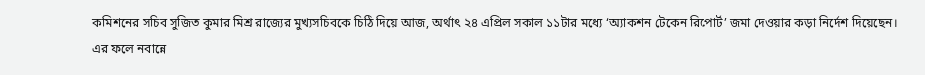কমিশনের সচিব সুজিত কুমার মিশ্র রাজ্যের মুখ্যসচিবকে চিঠি দিয়ে আজ, অর্থাৎ ২৪ এপ্রিল সকাল ১১টার মধ্যে ‘অ্যাকশন টেকেন রিপোর্ট’ জমা দেওয়ার কড়া নির্দেশ দিয়েছেন। এর ফলে নবান্নে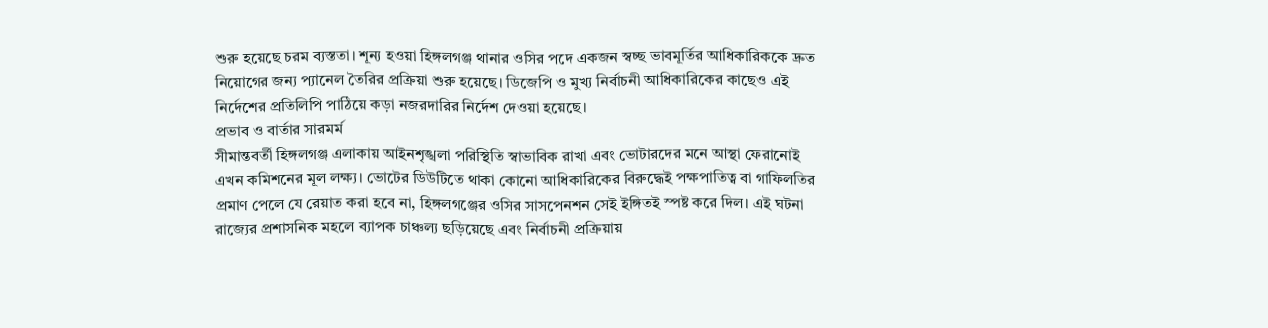শুরু হয়েছে চরম ব্যস্ততা। শূন্য হওয়া হিঙ্গলগঞ্জ থানার ওসির পদে একজন স্বচ্ছ ভাবমূর্তির আধিকারিককে দ্রুত নিয়োগের জন্য প্যানেল তৈরির প্রক্রিয়া শুরু হয়েছে। ডিজেপি ও মুখ্য নির্বাচনী আধিকারিকের কাছেও এই নির্দেশের প্রতিলিপি পাঠিয়ে কড়া নজরদারির নির্দেশ দেওয়া হয়েছে।
প্রভাব ও বার্তার সারমর্ম
সীমান্তবর্তী হিঙ্গলগঞ্জ এলাকায় আইনশৃঙ্খলা পরিস্থিতি স্বাভাবিক রাখা এবং ভোটারদের মনে আস্থা ফেরানোই এখন কমিশনের মূল লক্ষ্য। ভোটের ডিউটিতে থাকা কোনো আধিকারিকের বিরুদ্ধেই পক্ষপাতিত্ব বা গাফিলতির প্রমাণ পেলে যে রেয়াত করা হবে না, হিঙ্গলগঞ্জের ওসির সাসপেনশন সেই ইঙ্গিতই স্পষ্ট করে দিল। এই ঘটনা রাজ্যের প্রশাসনিক মহলে ব্যাপক চাঞ্চল্য ছড়িয়েছে এবং নির্বাচনী প্রক্রিয়ায়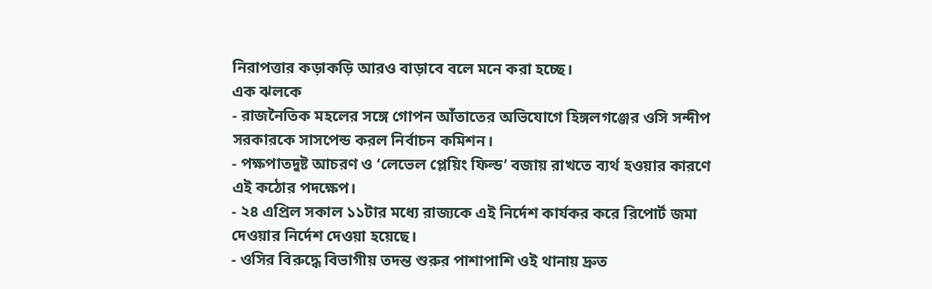নিরাপত্তার কড়াকড়ি আরও বাড়াবে বলে মনে করা হচ্ছে।
এক ঝলকে
- রাজনৈতিক মহলের সঙ্গে গোপন আঁতাতের অভিযোগে হিঙ্গলগঞ্জের ওসি সন্দীপ সরকারকে সাসপেন্ড করল নির্বাচন কমিশন।
- পক্ষপাতদুষ্ট আচরণ ও ‘লেভেল প্লেয়িং ফিল্ড’ বজায় রাখতে ব্যর্থ হওয়ার কারণে এই কঠোর পদক্ষেপ।
- ২৪ এপ্রিল সকাল ১১টার মধ্যে রাজ্যকে এই নির্দেশ কার্যকর করে রিপোর্ট জমা দেওয়ার নির্দেশ দেওয়া হয়েছে।
- ওসির বিরুদ্ধে বিভাগীয় তদন্ত শুরুর পাশাপাশি ওই থানায় দ্রুত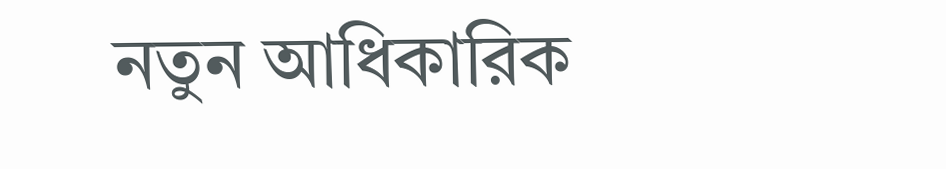নতুন আধিকারিক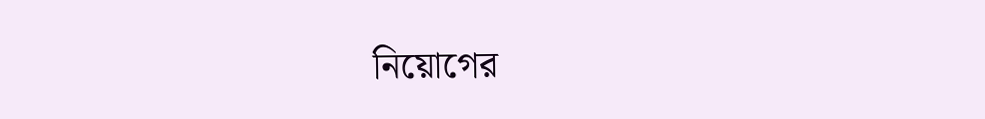নিয়োগের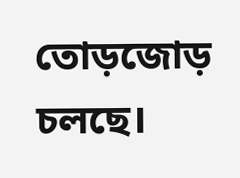তোড়জোড় চলছে।